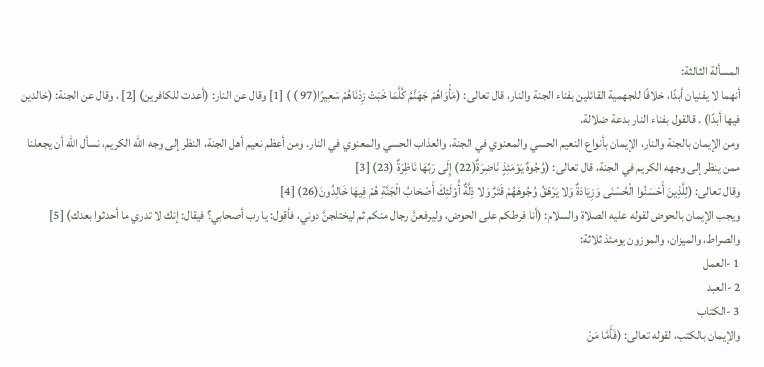المسألة الثالثة:
أنهما لا يفنيان أبدًا، خلافًا للجهمية القائلين بفناء الجنة والنار، قال تعالى: (مَأْوَاهُمْ جَهَنَّمُ كُلَّمَا خَبَتْ زِدْنَاهُمْ سَعِيرًا(97 ) ) [1] وقال عن النار: (أعدت للكافرين) [2] ، وقال عن الجنة: (خالدين فيها أبدًا) . قالقول بفناء النار بدعة ضلالة.
ومن الإيمان بالجنة والنار، الإيمان بأنواع النعيم الحسي والمعنوي في الجنة، والعذاب الحسي والمعنوي في النار. ومن أعظم نعيم أهل الجنة، النظر إلى وجه الله الكريم، نسأل الله أن يجعلنا ممن ينظر إلى وجهه الكريم في الجنة، قال تعالى: (وُجُوهٌ يَوْمَئِذٍ نَاضِرَةٌ(22) إِلَى رَبِّهَا نَاظِرَةٌ (23) [3]
وقال تعالى: (لِلَّذِينَ أَحْسَنُوا الْحُسْنَى وَزِيَادَةٌ وَلا يَرْهَقُ وُجُوهَهُمْ قَتَرٌ وَلا ذِلَّةٌ أُوْلَئِكَ أَصْحَابُ الْجَنَّةِ هُمْ فِيهَا خَالِدُونَ(26) [4]
ويجب الإيمان بالحوض لقوله عليه الصلاة والسلام: (أنا فرطكم على الحوض، وليرفعنَّ رجال منكم ثم ليختلجنَّ دوني، فأقول: يا رب أصحابي؟ فيقال: إنك لا تدري ما أحدثوا بعدك) [5]
والصراط، والميزان، والموزون يومئذ ثلاثة:
1 -العمل
2 -العبد
3 -الكتاب
والإيمان بالكتب، لقوله تعالى: (فَأَمَّا مَنْ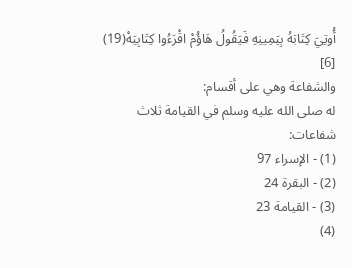أُوتِيَ كِتَابَهُ بِيَمِينِهِ فَيَقُولُ هَاؤُمْ اقْرَءُوا كِتَابِيَهْ(19) [6]
والشفاعة وهي على أقسام:
له صلى الله عليه وسلم في القيامة ثلاث شفاعات:
(1) - الإسراء 97
(2) - البقرة 24
(3) - القيامة 23
(4)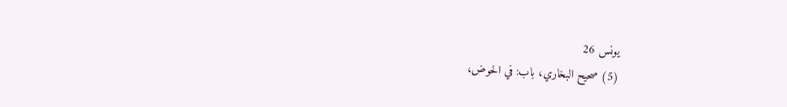يونس 26
(5) صحيح البخاري، باب: في الحوض،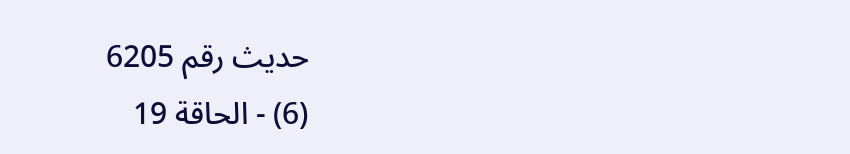حديث رقم 6205
(6) - الحاقة 19